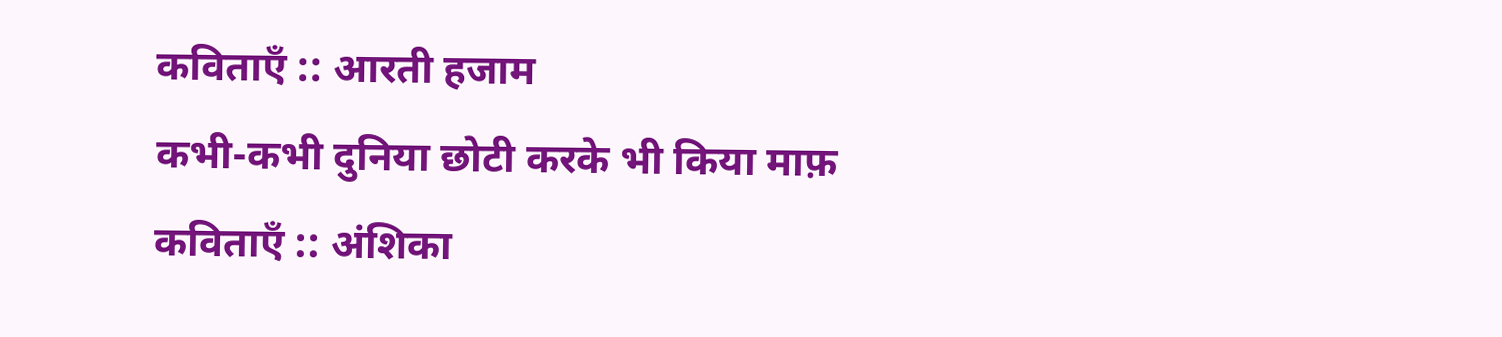कविताएँ :: आरती हजाम
कभी-कभी दुनिया छोटी करके भी किया माफ़
कविताएँ :: अंशिका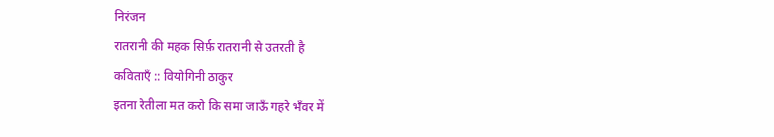निरंजन
रातरानी की महक सिर्फ़ रातरानी से उतरती है
कविताएँ :: वियोगिनी ठाकुर
इतना रेतीला मत करो कि समा जाऊँ गहरे भँवर में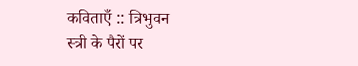कविताएँ :: त्रिभुवन
स्त्री के पैरों पर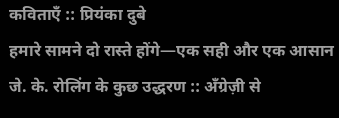कविताएँ :: प्रियंका दुबे
हमारे सामने दो रास्ते होंगे—एक सही और एक आसान
जे. के. रोलिंग के कुछ उद्धरण :: अँग्रेज़ी से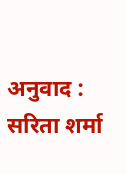अनुवाद : सरिता शर्मा